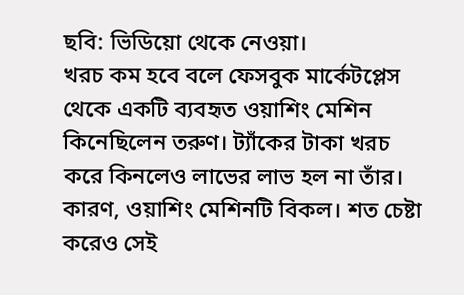ছবি: ভিডিয়ো থেকে নেওয়া।
খরচ কম হবে বলে ফেসবুক মার্কেটপ্লেস থেকে একটি ব্যবহৃত ওয়াশিং মেশিন কিনেছিলেন তরুণ। ট্যাঁকের টাকা খরচ করে কিনলেও লাভের লাভ হল না তাঁর। কারণ, ওয়াশিং মেশিনটি বিকল। শত চেষ্টা করেও সেই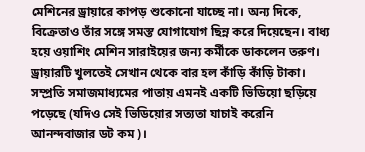মেশিনের ড্রায়ারে কাপড় শুকোনো যাচ্ছে না। অন্য দিকে, বিক্রেতাও তাঁর সঙ্গে সমস্ত যোগাযোগ ছিন্ন করে দিয়েছেন। বাধ্য হয়ে ওয়াশিং মেশিন সারাইয়ের জন্য কর্মীকে ডাকলেন তরুণ। ড্রায়ারটি খুলতেই সেখান থেকে বার হল কাঁড়ি কাঁড়ি টাকা। সম্প্রতি সমাজমাধ্যমের পাতায় এমনই একটি ভিডিয়ো ছড়িয়ে পড়েছে (যদিও সেই ভিডিয়োর সত্যতা যাচাই করেনি আনন্দবাজার ডট কম)।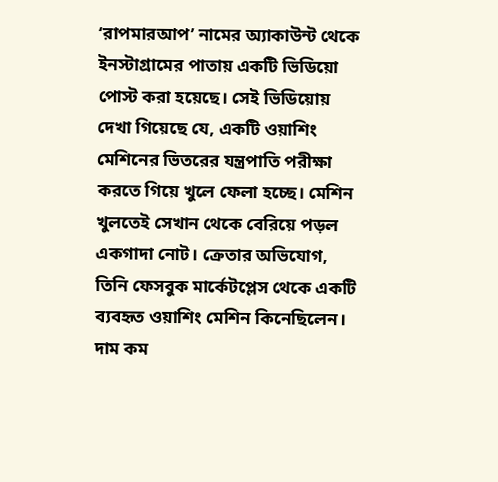‘রাপমারআপ’ নামের অ্যাকাউন্ট থেকে ইনস্টাগ্রামের পাতায় একটি ভিডিয়ো পোস্ট করা হয়েছে। সেই ভিডিয়োয় দেখা গিয়েছে যে, একটি ওয়াশিং মেশিনের ভিতরের যন্ত্রপাতি পরীক্ষা করতে গিয়ে খুলে ফেলা হচ্ছে। মেশিন খুলতেই সেখান থেকে বেরিয়ে পড়ল একগাদা নোট। ক্রেতার অভিযোগ, তিনি ফেসবুক মার্কেটপ্লেস থেকে একটি ব্যবহৃত ওয়াশিং মেশিন কিনেছিলেন। দাম কম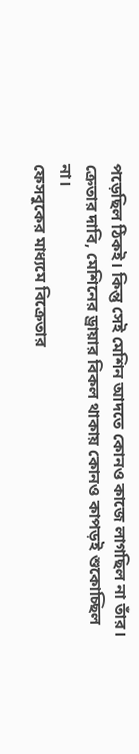পড়েছিল ঠিকই। কিন্তু সেই মেশিন আদতে কোনও কাজে লাগছিল না তাঁর। ক্রেতার দাবি, মেশিনের ড্রায়ার বিকল থাকায় কোনও কাপড়ই শুকোচ্ছিল না।
ফেসবুকের মাধ্যমে বিক্রেতার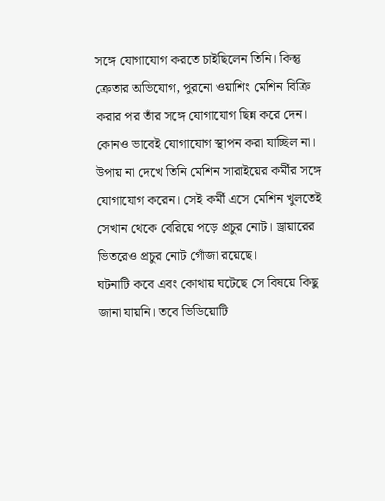সঙ্গে যোগাযোগ করতে চাইছিলেন তিনি। কিন্তু ক্রেতার অভিযোগ, পুরনো ওয়াশিং মেশিন বিক্রি করার পর তাঁর সঙ্গে যোগাযোগ ছিন্ন করে দেন। কোনও ভাবেই যোগাযোগ স্থাপন করা যাচ্ছিল না। উপায় না দেখে তিনি মেশিন সারাইয়ের কর্মীর সঙ্গে যোগাযোগ করেন। সেই কর্মী এসে মেশিন খুলতেই সেখান থেকে বেরিয়ে পড়ে প্রচুর নোট। ড্রায়ারের ভিতরেও প্রচুর নোট গোঁজা রয়েছে।
ঘটনাটি কবে এবং কোথায় ঘটেছে সে বিষয়ে কিছু জানা যায়নি। তবে ভিডিয়োটি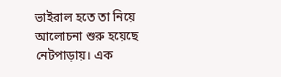ভাইরাল হতে তা নিয়ে আলোচনা শুরু হয়েছে নেটপাড়ায়। এক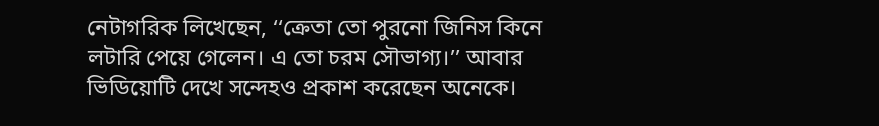নেটাগরিক লিখেছেন, ‘‘ক্রেতা তো পুরনো জিনিস কিনে লটারি পেয়ে গেলেন। এ তো চরম সৌভাগ্য।’’ আবার ভিডিয়োটি দেখে সন্দেহও প্রকাশ করেছেন অনেকে।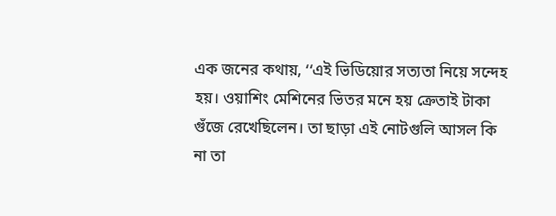এক জনের কথায়, ‘‘এই ভিডিয়োর সত্যতা নিয়ে সন্দেহ হয়। ওয়াশিং মেশিনের ভিতর মনে হয় ক্রেতাই টাকা গুঁজে রেখেছিলেন। তা ছাড়া এই নোটগুলি আসল কি না তা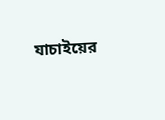যাচাইয়ের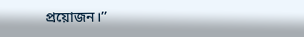প্রয়োজন।’’